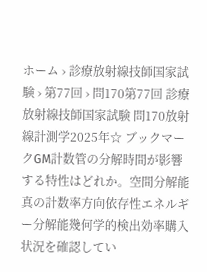ホーム › 診療放射線技師国家試験 › 第77回 › 問170第77回 診療放射線技師国家試験 問170放射線計測学2025年☆ ブックマークGM計数管の分解時間が影響する特性はどれか。空間分解能真の計数率方向依存性エネルギー分解能幾何学的検出効率購入状況を確認してい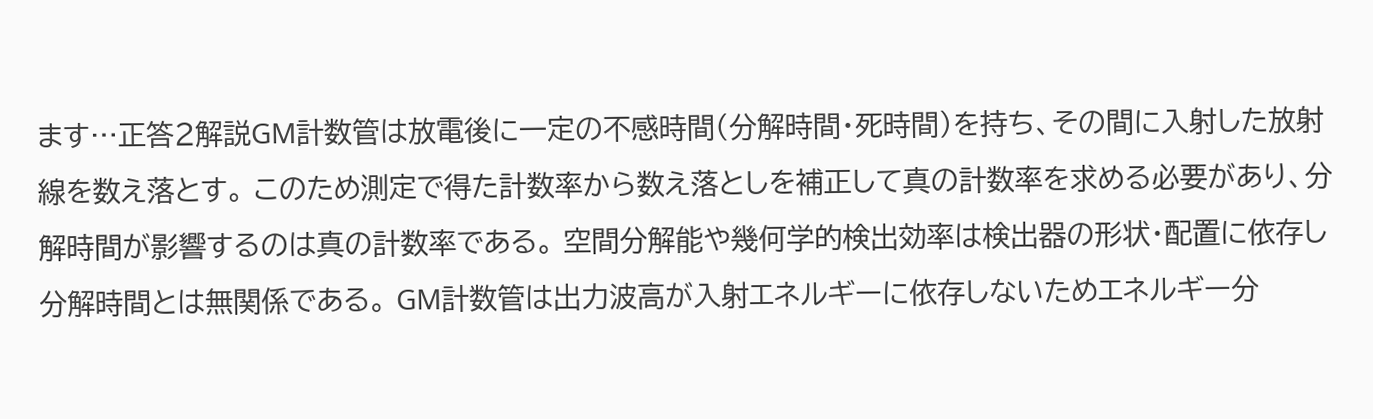ます…正答2解説GM計数管は放電後に一定の不感時間(分解時間・死時間)を持ち、その間に入射した放射線を数え落とす。 このため測定で得た計数率から数え落としを補正して真の計数率を求める必要があり、分解時間が影響するのは真の計数率である。 空間分解能や幾何学的検出効率は検出器の形状・配置に依存し分解時間とは無関係である。 GM計数管は出力波高が入射エネルギーに依存しないためエネルギー分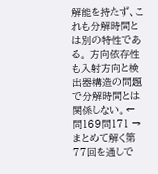解能を持たず、これも分解時間とは別の特性である。 方向依存性も入射方向と検出器構造の問題で分解時間とは関係しない。← 問169問171 →まとめて解く第77回を通しで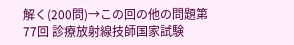解く(200問)→この回の他の問題第77回 診療放射線技師国家試験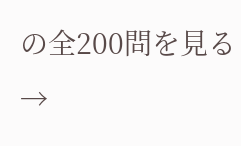の全200問を見る →